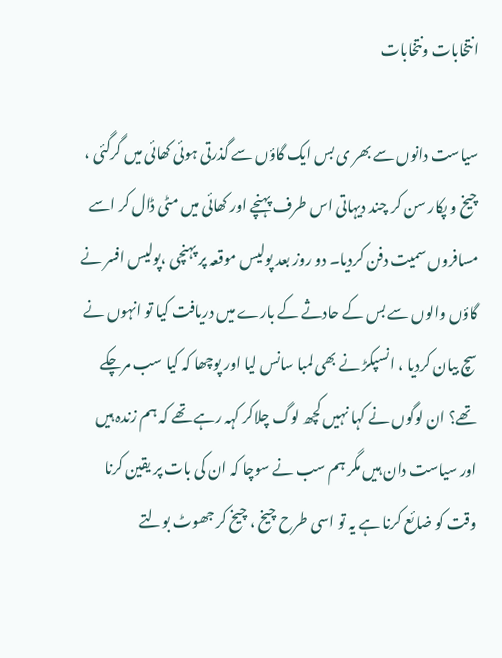انتخابات ونتخابات

سیاست دانوں سے بھر ی بس ایک گاؤں سے گذرتی ہوئی کھائی میں گرگئی ، چیخ و پکار سن کر چند دیہاتی اس طرف پہنچے اور کھائی میں مٹی ڈال کر اسے مسافروں سمیت دفن کردیا۔ دو روز بعد پولیس موقعہ پر پہنچی ،پولیس افسر نے گاؤں والوں سے بس کے حادثے کے بارے میں دریافت کیا تو انہوں نے سچ بیان کردیا ، انسپکڑ نے بھی لمبا سانس لیا اور پوچھا کہ کیا سب مرچکے تھے؟ ان لوگوں نے کہا نہیں کچھ لوگ چلاکر کہہ رہے تھے کہ ہم زندہ ہیں اور سیاست دان ہیں مگر ہم سب نے سوچا کہ ان کی بات پر یقین کرنا وقت کو ضائع کرنا ہے یہ تو اسی طرح چیخ ، چیخ کر جھوٹ بولتے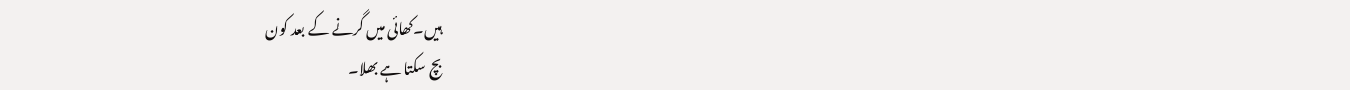ہیں۔کھائی میں گرنے کے بعد کون
بچ سکتا ہے بھلا۔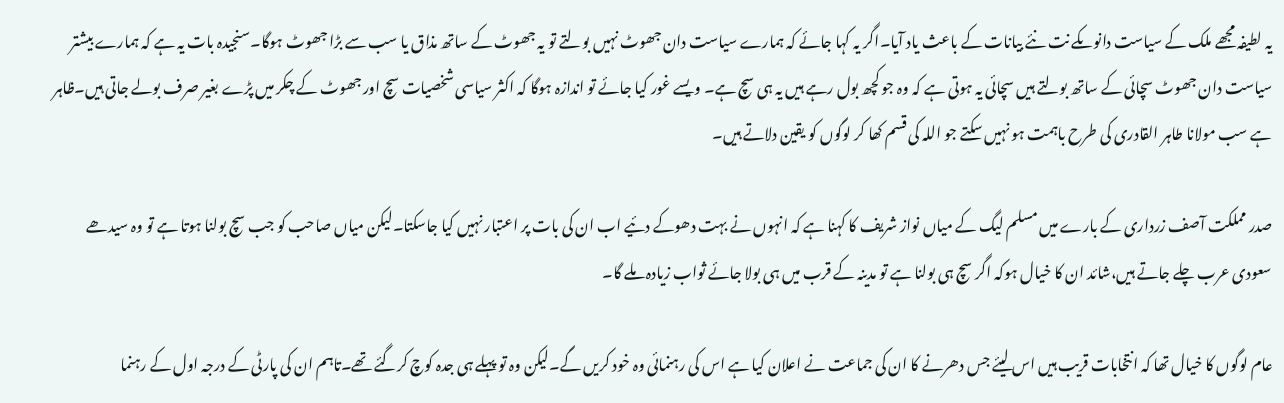یہ لطیفہ مجھے ملک کے سیاست دانوںکے نت نئے بیانات کے باعث یاد آیا۔اگر یہ کہا جائے کہ ہمارے سیاست دان جھوٹ نہیں بولتے تو یہ جھوٹ کے ساتھ مذاق یا سب سے بڑا جھوٹ ہوگا۔سنجیدہ بات یہ ہے کہ ہمارے بیشتر سیاست دان جھوٹ سچائی کے ساتھ بولتے ہیں سچائی یہ ہوتی ہے کہ وہ جو کچھ بول رہے ہیں یہ ہی سچ ہے۔ ویسے غور کیا جائے تو اندازہ ہوگا کہ اکثر سیاسی شخصیات سچ اور جھوٹ کے چکر میں پڑے بغیر صرف بولے جاتی ہیں۔ظاہر ہے سب مولانا طاہر القادری کی طرح باہمت ہو نہیں سکتے جو اللہ کی قسم کھا کر لوگوں کو یقین دلاتے ہیں۔

صدر مملکت آصف زرداری کے بارے میں مسلم لیگ کے میاں نواز شریف کا کہنا ہے کہ انہوں نے بہت دھوکے دئیے اب ان کی بات پر اعتبار نہیں کیا جاسکتا۔لیکن میاں صاحب کو جب سچ بولنا ہوتا ہے تو وہ سیدھے سعودی عرب چلے جاتے ہیں،شائد ان کا خیال ہوکہ اگر سچ ہی بولنا ہے تو مدینہ کے قرب میں ہی بولا جائے ثواب زیادہ ملے گا۔

عام لوگوں کا خیال تھا کہ انتخابات قریب ہیں اس لیئے جس دھرنے کا ان کی جماعت نے اعلان کیا ہے اس کی رہنمائی وہ خود کریں گے۔لیکن وہ تو پہلے ہی جدہ کوچ کرگئے تھے۔تاہم ان کی پارٹی کے درجہ اول کے رہنما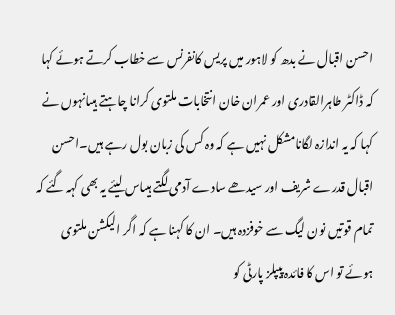احسن اقبال نے بدھ کو لاہور میں پریس کانفرنس سے خطاب کرتے ہوئے کہا کہ ڈاکٹر طاہرالقادری اور عمران خان انتخابات ملتوی کرانا چاہتے ہیںانہوں نے کہا کہ یہ اندازہ لگانامشکل نہیں ہے کہ وہ کس کی زبان بول رہے ہیں۔احسن اقبال قدرے شریف اور سیدھے سادے آدمی لگتے ہیںاس لیئے یہ بھی کہہ گئے کہ تمام قوتیں نون لیگ سے خوفزدہ ہیں۔ ان کا کہنا ہے کہ اگر الیکشن ملتوی ہوئے تو اس کا فائدہ پیپلز پارٹی کو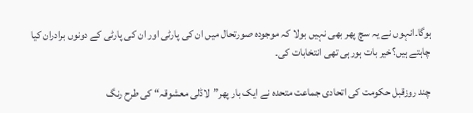ہوگا۔انہوں نے یہ سچ پھر بھی نہیں بولا کہ موجودہ صورتحال میں ان کی پارٹی اور ان کی پارٹی کے دونوں برادران کیا چاہتے ہیں؟خیر بات ہورہی تھی انتخابات کی۔

چند روزقبل حکومت کی اتحادی جماعت متحدہ نے ایک بار پھر”لاڈلی معشوقہ“ کی طرح رنگ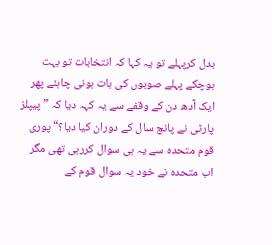بدل کرپہلے تو یہ کہا کہ انتخابات تو بہت ہوچکے پہلے صوبوں کی بات ہونی چاہئے پھر ایک آدھ دن کے وقفے سے یہ کہہ دیا کہ ” پیپلز پارٹی نے پانچ سال کے دوران کیا دیا؟“ پوری قوم متحدہ سے یہ ہی سوال کررہی تھی مگر اب متحدہ نے خود یہ سوال قوم کے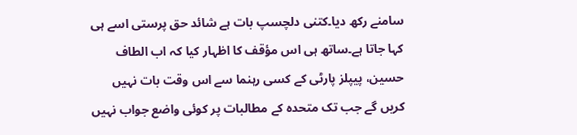سامنے رکھ دیا۔کتنی دلچسپ بات ہے شائد حق پرستی اسے ہی کہا جاتا ہے۔ساتھ ہی اس مؤقف کا اظہار کیا کہ اب الطاف حسین، پیپلز پارٹی کے کسی رہنما سے اس وقت بات نہیں کریں گے جب تک متحدہ کے مطالبات پر کوئی واضع جواب نہیں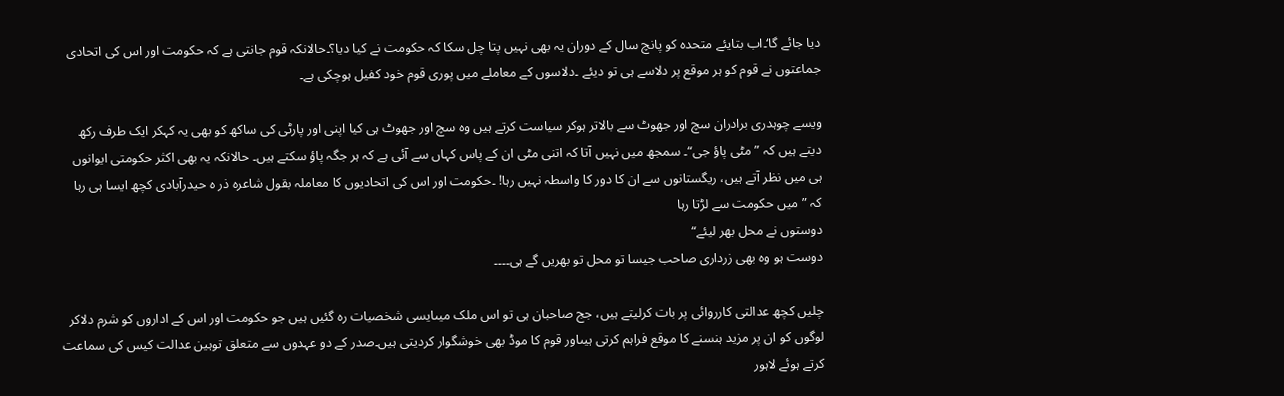دیا جائے گا‘۔اب بتایئے متحدہ کو پانچ سال کے دوران یہ بھی نہیں پتا چل سکا کہ حکومت نے کیا دیا؟۔حالانکہ قوم جانتی ہے کہ حکومت اور اس کی اتحادی جماعتوں نے قوم کو ہر موقع پر دلاسے ہی تو دیئے ۔دلاسوں کے معاملے میں پوری قوم خود کفیل ہوچکی ہے۔

ویسے چوہدری برادران سچ اور جھوٹ سے بالاتر ہوکر سیاست کرتے ہیں وہ سچ اور جھوٹ ہی کیا اپنی اور پارٹی کی ساکھ کو بھی یہ کہکر ایک طرف رکھ دیتے ہیں کہ ” مٹی پاؤ جی“۔ سمجھ میں نہیں آتا کہ اتنی مٹی ان کے پاس کہاں سے آئی ہے کہ ہر جگہ پاؤ سکتے ہیں۔ حالانکہ یہ بھی اکثر حکومتی ایوانوں ہی میں نظر آتے ہیں، ریگستانوں سے ان کا دور کا واسطہ نہیں رہا! ۔حکومت اور اس کی اتحادیوں کا معاملہ بقول شاعرہ ذر ہ حیدرآبادی کچھ ایسا ہی رہا کہ ” میں حکومت سے لڑتا رہا
دوستوں نے محل بھر لیئے“
دوست ہو وہ بھی زرداری صاحب جیسا تو محل تو بھریں گے ہی۔۔۔۔

چلیں کچھ عدالتی کارروائی پر بات کرلیتے ہیں، جج صاحبان ہی تو اس ملک میںایسی شخصیات رہ گئیں ہیں جو حکومت اور اس کے اداروں کو شرم دلاکر لوگوں کو ان پر مزید ہنسنے کا موقع فراہم کرتی ہیںاور قوم کا موڈ بھی خوشگوار کردیتی ہیں۔صدر کے دو عہدوں سے متعلق توہین عدالت کیس کی سماعت کرتے ہوئے لاہور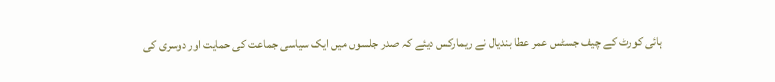ہائی کورٹ کے چیف جسٹس عمر عطا بندیال نے ریمارکس دیئے کہ صدر جلسوں میں ایک سیاسی جماعت کی حمایت اور دوسری کی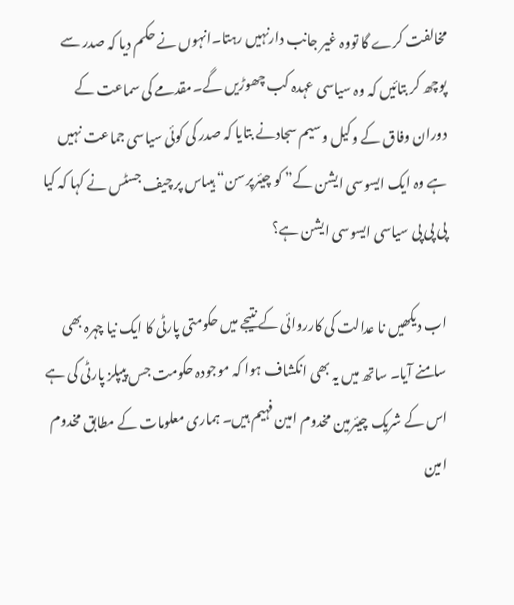مخالفت کرے گا تووہ غیر جانب دارنہیں رہتا۔انہوں نے حکم دیا کہ صدر سے پوچھ کر بتائیں کہ وہ سیاسی عہدہ کب چھوڑیں گے۔مقدمے کی سماعت کے دوران وفاق کے وکیل وسیم سجادنے بتایا کہ صدر کی کوئی سیاسی جماعت نہیں ہے وہ ایک ایسوسی ایشن کے” کو چیئرپرسن“ ہیںاس پر چیف جسٹس نے کہا کہ کیا پی پی پی سیاسی ایسوسی ایشن ہے؟

اب دیکھیں نا عدالت کی کارروائی کے نتیجے میں حکومتی پارٹی کا ایک نیا چہرہ بھی سامنے آیا۔ ساتھ میں یہ بھی انکشاف ہوا کہ موجودہ حکومت جس پیپلز پارٹی کی ہے اس کے شریک چیئرمین مخدوم امین فہیم ہیں۔ ہماری معلومات کے مطابق مخدوم امین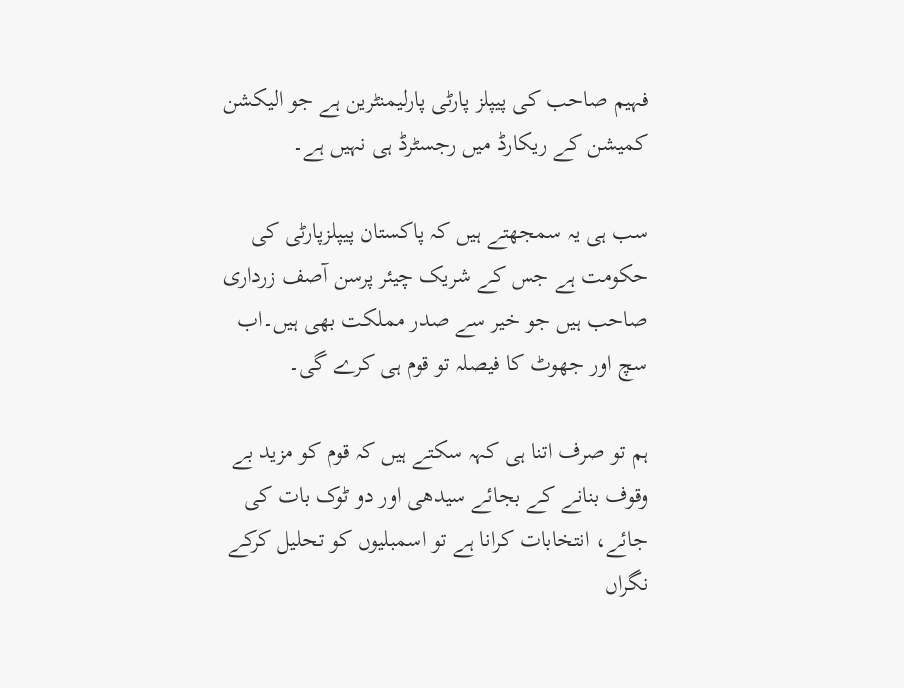فہیم صاحب کی پیپلز پارٹی پارلیمنٹرین ہے جو الیکشن کمیشن کے ریکارڈ میں رجسٹرڈ ہی نہیں ہے۔

سب ہی یہ سمجھتے ہیں کہ پاکستان پیپلزپارٹی کی حکومت ہے جس کے شریک چیئر پرسن آصف زرداری صاحب ہیں جو خیر سے صدر مملکت بھی ہیں۔اب سچ اور جھوٹ کا فیصلہ تو قوم ہی کرے گی۔

ہم تو صرف اتنا ہی کہہ سکتے ہیں کہ قوم کو مزید بے وقوف بنانے کے بجائے سیدھی اور دو ٹوک بات کی جائے، انتخابات کرانا ہے تو اسمبلیوں کو تحلیل کرکے نگراں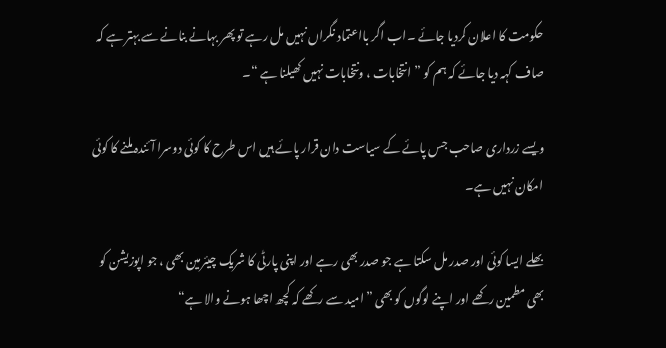حکومت کا اعلان کردیا جائے ۔اب اگر بااعتماد نگراں نہیں مل رہے تو پھر بہانے بنانے سے بہتر ہے کہ صاف کہہ دیا جائے کہ ہم کو ” انتخابات ، ونتخابات نہیں کھیلنا ہے “۔

ویسے زرداری صاحب جس پائے کے سیاست دان قرار پائے ہیں اس طرح کا کوئی دوسرا آئندہ ملنے کا کوئی امکان نہیں ہے۔

بھلے ایسا کوئی اور صدر مل سکتا ہے جو صدر بھی رہے اور اپنی پارٹی کا شریک چیئرمین بھی ، جو اپوزیشن کو بھی مطمین رکھے اور اپنے لوگوں کو بھی ”امید سے رکھے کہ کچھ اچھا ہونے والا ہے“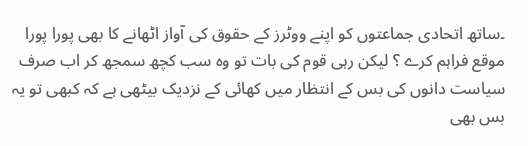۔ساتھ اتحادی جماعتوں کو اپنے ووٹرز کے حقوق کی آواز اٹھانے کا بھی پورا پورا موقع فراہم کرے ؟ لیکن رہی قوم کی بات تو وہ سب کچھ سمجھ کر اب صرف سیاست دانوں کی بس کے انتظار میں کھائی کے نزدیک بیٹھی ہے کہ کبھی تو یہ بس بھی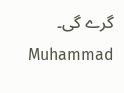گرے گی۔
Muhammad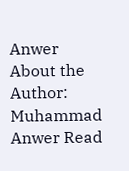Anwer
About the Author: Muhammad Anwer Read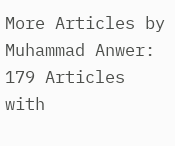More Articles by Muhammad Anwer: 179 Articles with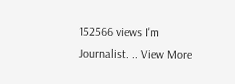152566 views I'm Journalist. .. View More